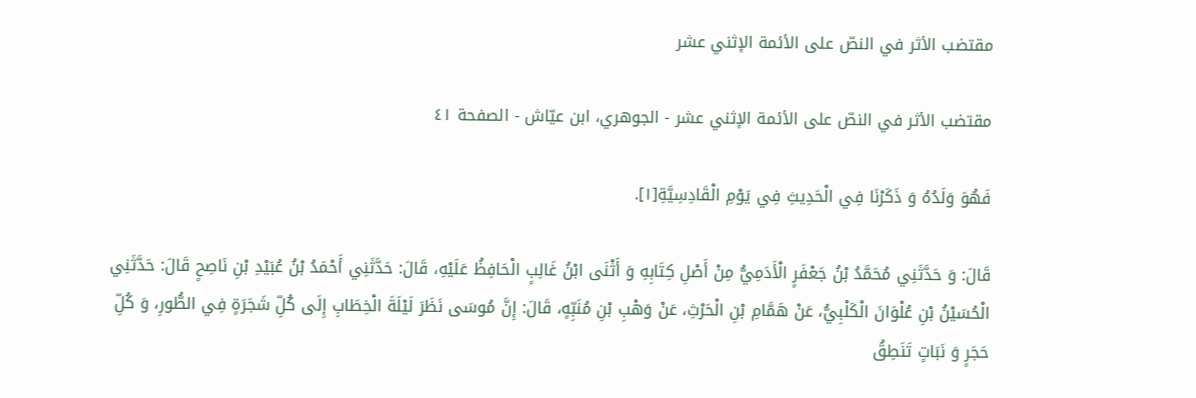مقتضب الأثر في النصّ على الأئمة الإثني عشر

مقتضب الأثر في النصّ على الأئمة الإثني عشر - الجوهري، ابن عيّاش - الصفحة ٤١

فَهُوَ وَلَدُهُ وَ ذَكَرْنَا فِي الْحَدِيثِ فِي يَوْمِ الْقَادِسِيَّةِ[١].

قَالَ: وَ حَدَّثَنِي مُحَمَّدُ بْنُ جَعْفَرٍ الْأَدَمِيُّ مِنْ أَصْلِ كِتَابِهِ وَ أَثْنَى ابْنُ غَالِبٍ الْحَافِظُ عَلَيْهِ، قَالَ: حَدَّثَنِي أَحْمَدُ بْنُ عُبَيْدِ بْنِ نَاصِحٍ قَالَ: حَدَّثَنِي الْحُسَيْنُ بْنِ عُلْوَانَ الْكَلْبِيُّ، عَنْ هَمَّامِ بْنِ الْحَرْثِ، عَنْ وَهْبِ بْنِ مُنَبِّهٍ، قَالَ: إِنَّ مُوسَى نَظَرَ لَيْلَةَ الْخِطَابِ إِلَى كُلِّ شَجَرَةٍ فِي الطُّورِ، وَ كُلِّ حَجَرٍ وَ نَبَاتٍ تَنَطِقُ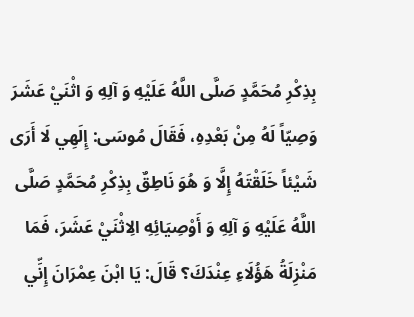بِذِكْرِ مُحَمَّدٍ صَلَّى اللَّهُ عَلَيْهِ وَ آلِهِ وَ اثْنَيْ عَشَرَ وَصِيّاً لَهُ مِنْ بَعْدِهِ، فَقَالَ مُوسَى: إِلَهِي لَا أَرَى شَيْئاً خَلَقْتَهُ إِلَّا وَ هُوَ نَاطِقٌ بِذِكْرِ مُحَمَّدٍ صَلَّى اللَّهُ عَلَيْهِ وَ آلِهِ وَ أَوْصِيَائِهِ الِاثْنَيْ عَشَرَ، فَمَا مَنْزِلَةُ هَؤُلَاءِ عِنْدَكَ؟ قَالَ: يَا ابْنَ عِمْرَانَ إِنِّي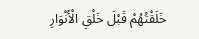خَلَقْتُهُمْ قَبْلَ خَلْقِ الْأَنْوَارِ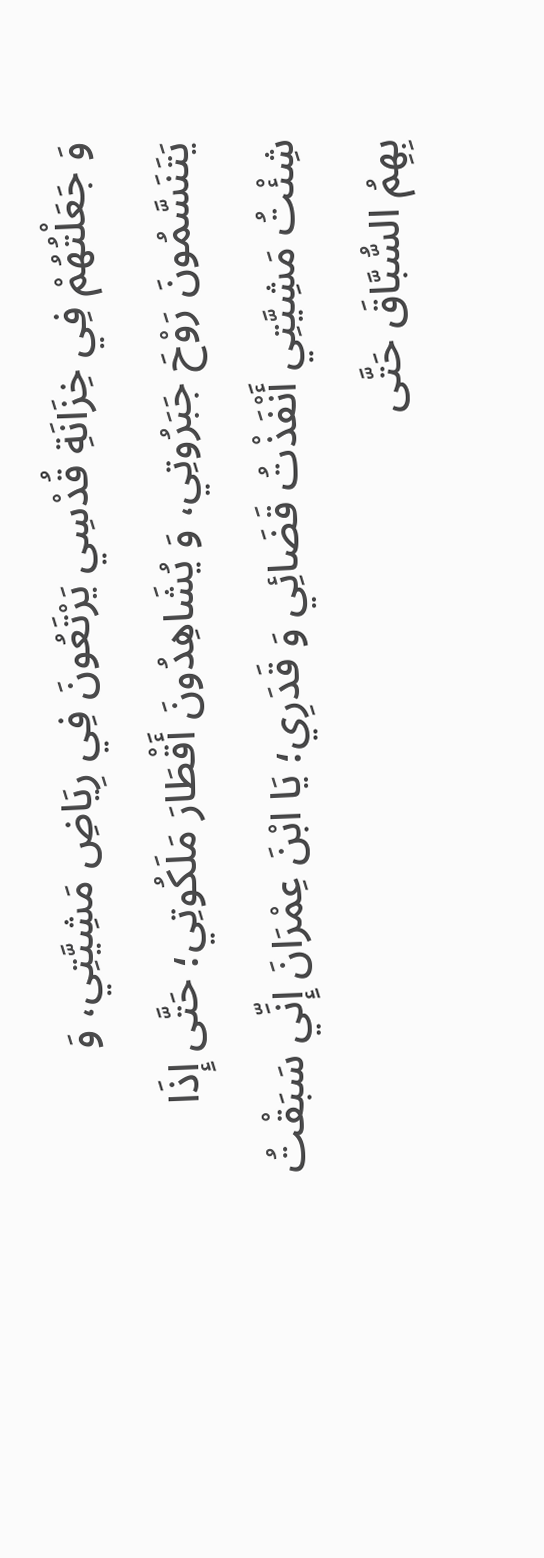وَ جَعَلْتُهُمْ فِي خِزَانَةِ قُدْسِي يَرْتَعُونَ فِي رِيَاضِ مَشِيَّتِي، وَ يَتَنَسَّمُونَ رَوْحَ جَبَرُوتِي، وَ يُشَاهِدُونَ أَقْطَارَ مَلَكُوتِي؛ حَتَّى إِذَا شِئْتُ مَشِيَّتِي أَنْفَذْتُ قَضَائِي وَ قَدَرِي؛ يَا ابْنَ عِمْرَانَ إِنِّي سَبَقْتُ بِهِمُ السُّبَّاقَ حَتَّى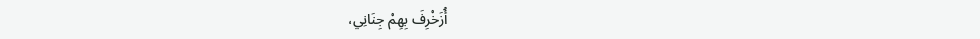أُزَخْرِفَ بِهِمْ جِنَانِي،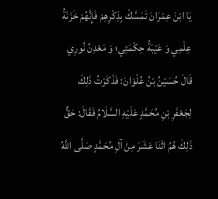يَا ابْنَ عِمْرَانَ تَمَسَّكْ بِذِكْرِهِمْ فَإِنَّهُمْ خَزَنَةُ عِلْمِي وَ عَيْبَةُ حِكْمَتِي؛ وَ مَعْدِنُ نُورِي قَالَ حُسَيْنُ بْنُ عُلْوَانَ: فَذَكَرْتُ ذَلِكَ لِجَعْفَرِ بْنِ مُحَمَّدٍ عَلَيْهِ السَّلَامُ فَقَالَ: حَقٌّ ذَلِكَ هُمُ اثْنَا عَشَرَ مِنْ آلِ مُحَمَّدٍ صَلَّى اللَّهُ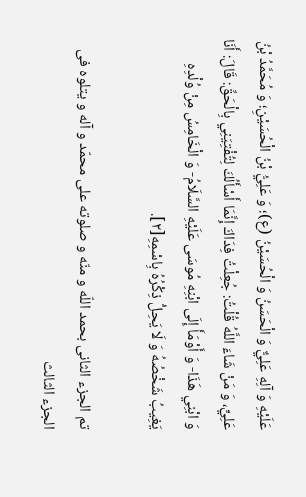عَلَيْهِ وَ آلِهِ عَلِيٌّ وَ الْحَسَنُ وَ الْحُسَيْنُ (ع)؛ وَ عَلِيُّ بْنُ الْحُسَيْنِ؛ وَ مُحَمَّدُ بْنُ عَلِيٍّ، وَ مَنْ شَاءَ اللَّهُ قُلْتُ: جُعِلْتُ فِدَاكَ إِنَّمَا أَسْأَلُكَ لِتُفْتِيَنِي بِالْحَقِّ: قَالَ: أَنَا وَ ابْنِي هَذَا- وَ أَوْمَأَ إِلَى ابْنِهِ مُوسَى عَلَيْهِ السَّلَامُ- وَ الْخَامِسُ مِنْ وُلْدِهِ يَغِيبُ شَخْصُهُ وَ لَا يَحِلُّ ذِكْرُهُ بِاسْمِهِ‌[٢].

تم الجزء الثانى بحمد اللّه و منّه و صلوته على محمّد و آله و يتلوه فى الجزء الثالث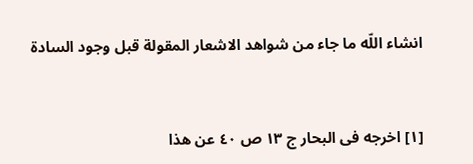انشاء اللّه ما جاء من شواهد الاشعار المقولة قبل وجود السادة


[١] اخرجه فى البحار ج ١٣ ص ٤٠ عن هذا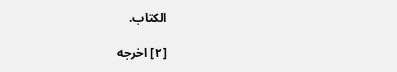الكتاب.

[٢] اخرجه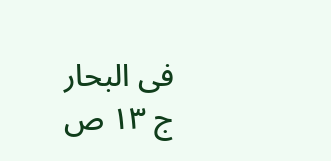فى البحار ج ١٣ ص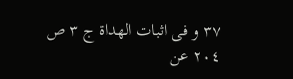٣٧ و فى اثبات الهداة ج ٣ ص ٢٠٤ عن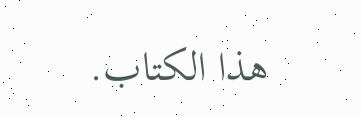هذا الكتاب.